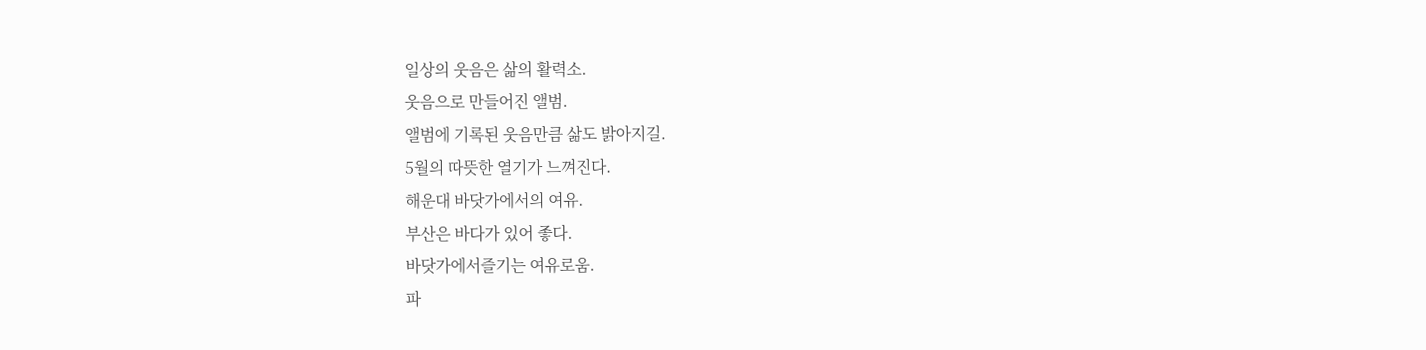일상의 웃음은 삶의 활력소.
웃음으로 만들어진 앨범.
앨범에 기록된 웃음만큼 삶도 밝아지길.
5월의 따뜻한 열기가 느껴진다.
해운대 바닷가에서의 여유.
부산은 바다가 있어 좋다.
바닷가에서즐기는 여유로움.
파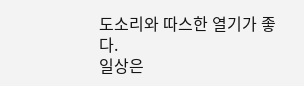도소리와 따스한 열기가 좋다.
일상은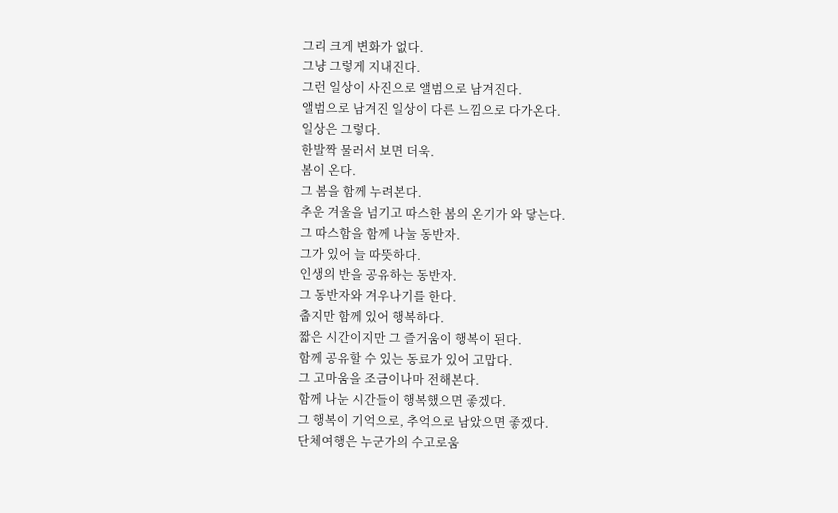그리 크게 변화가 없다.
그냥 그렇게 지내진다.
그런 일상이 사진으로 앨범으로 남겨진다.
앨범으로 남겨진 일상이 다른 느낌으로 다가온다.
일상은 그렇다.
한발짝 물러서 보면 더욱.
봄이 온다.
그 봄을 함께 누려본다.
추운 겨울을 넘기고 따스한 봄의 온기가 와 닿는다.
그 따스함을 함께 나눌 동반자.
그가 있어 늘 따뜻하다.
인생의 반을 공유하는 동반자.
그 동반자와 겨우나기를 한다.
춥지만 함께 있어 행복하다.
짧은 시간이지만 그 즐거움이 행복이 된다.
함께 공유할 수 있는 동료가 있어 고맙다.
그 고마움을 조금이나마 전해본다.
함께 나눈 시간들이 행복했으면 좋겠다.
그 행복이 기억으로, 추억으로 남았으면 좋겠다.
단체여행은 누군가의 수고로움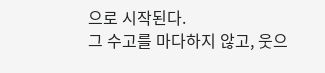으로 시작된다.
그 수고를 마다하지 않고, 웃으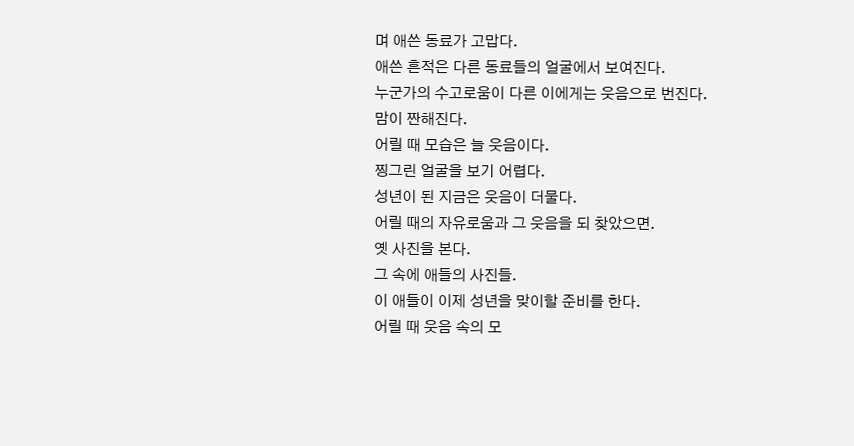며 애쓴 동료가 고맙다.
애쓴 흔적은 다른 동료들의 얼굴에서 보여진다.
누군가의 수고로움이 다른 이에게는 웃음으로 번진다.
맘이 짠해진다.
어릴 때 모습은 늘 웃음이다.
찡그린 얼굴을 보기 어렵다.
성년이 된 지금은 웃음이 더물다.
어릴 때의 자유로움과 그 웃음을 되 찾았으면.
옛 사진을 본다.
그 속에 애들의 사진들.
이 애들이 이제 성년을 맞이할 준비를 한다.
어릴 때 웃음 속의 모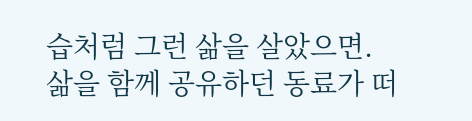습처럼 그런 삶을 살았으면.
삶을 함께 공유하던 동료가 떠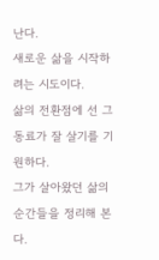난다.
새로운 삶을 시작하려는 시도이다.
삶의 전환점에 선 그 동료가 잘 살기를 기원하다.
그가 살아왔던 삶의 순간들을 정리해 본다.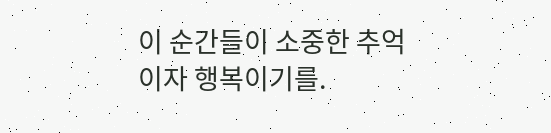이 순간들이 소중한 추억이자 행복이기를.